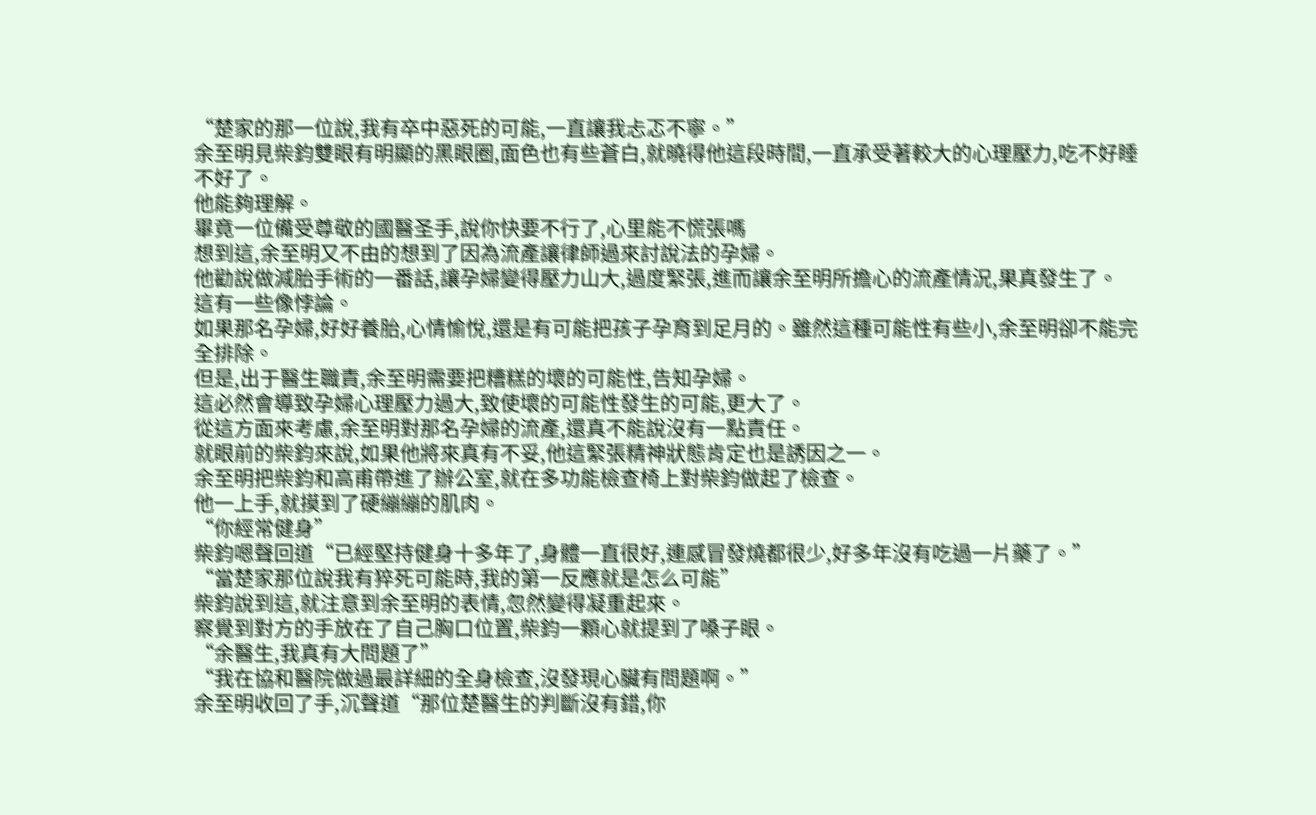“楚家的那一位說,我有卒中惡死的可能,一直讓我忐忑不寧。”
余至明見柴鈞雙眼有明顯的黑眼圈,面色也有些蒼白,就曉得他這段時間,一直承受著較大的心理壓力,吃不好睡不好了。
他能夠理解。
畢竟一位備受尊敬的國醫圣手,說你快要不行了,心里能不慌張嗎
想到這,余至明又不由的想到了因為流產讓律師過來討說法的孕婦。
他勸說做減胎手術的一番話,讓孕婦變得壓力山大,過度緊張,進而讓余至明所擔心的流產情況,果真發生了。
這有一些像悖論。
如果那名孕婦,好好養胎,心情愉悅,還是有可能把孩子孕育到足月的。雖然這種可能性有些小,余至明卻不能完全排除。
但是,出于醫生職責,余至明需要把糟糕的壞的可能性,告知孕婦。
這必然會導致孕婦心理壓力過大,致使壞的可能性發生的可能,更大了。
從這方面來考慮,余至明對那名孕婦的流產,還真不能說沒有一點責任。
就眼前的柴鈞來說,如果他將來真有不妥,他這緊張精神狀態肯定也是誘因之一。
余至明把柴鈞和高甫帶進了辦公室,就在多功能檢查椅上對柴鈞做起了檢查。
他一上手,就摸到了硬繃繃的肌肉。
“你經常健身”
柴鈞嗯聲回道“已經堅持健身十多年了,身體一直很好,連感冒發燒都很少,好多年沒有吃過一片藥了。”
“當楚家那位說我有猝死可能時,我的第一反應就是怎么可能”
柴鈞說到這,就注意到余至明的表情,忽然變得凝重起來。
察覺到對方的手放在了自己胸口位置,柴鈞一顆心就提到了嗓子眼。
“余醫生,我真有大問題了”
“我在協和醫院做過最詳細的全身檢查,沒發現心臟有問題啊。”
余至明收回了手,沉聲道“那位楚醫生的判斷沒有錯,你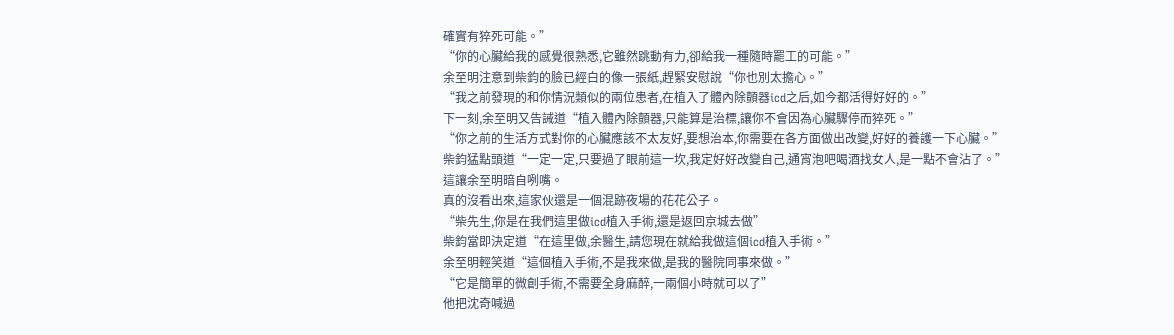確實有猝死可能。”
“你的心臟給我的感覺很熟悉,它雖然跳動有力,卻給我一種隨時罷工的可能。”
余至明注意到柴鈞的臉已經白的像一張紙,趕緊安慰說“你也別太擔心。”
“我之前發現的和你情況類似的兩位患者,在植入了體內除顫器icd之后,如今都活得好好的。”
下一刻,余至明又告誡道“植入體內除顫器,只能算是治標,讓你不會因為心臟驟停而猝死。”
“你之前的生活方式對你的心臟應該不太友好,要想治本,你需要在各方面做出改變,好好的養護一下心臟。”
柴鈞猛點頭道“一定一定,只要過了眼前這一坎,我定好好改變自己,通宵泡吧喝酒找女人,是一點不會沾了。”
這讓余至明暗自咧嘴。
真的沒看出來,這家伙還是一個混跡夜場的花花公子。
“柴先生,你是在我們這里做icd植入手術,還是返回京城去做”
柴鈞當即決定道“在這里做,余醫生,請您現在就給我做這個icd植入手術。”
余至明輕笑道“這個植入手術,不是我來做,是我的醫院同事來做。”
“它是簡單的微創手術,不需要全身麻醉,一兩個小時就可以了”
他把沈奇喊過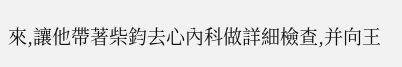來,讓他帶著柴鈞去心內科做詳細檢查,并向王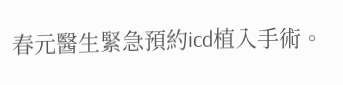春元醫生緊急預約icd植入手術。